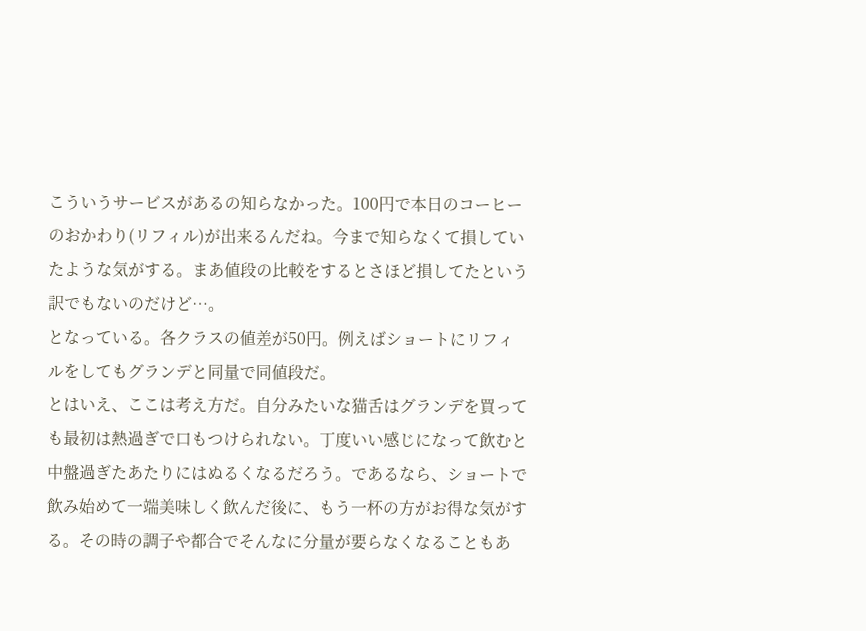こういうサービスがあるの知らなかった。100円で本日のコーヒーのおかわり(リフィル)が出来るんだね。今まで知らなくて損していたような気がする。まあ値段の比較をするとさほど損してたという訳でもないのだけど…。
となっている。各クラスの値差が50円。例えばショートにリフィルをしてもグランデと同量で同値段だ。
とはいえ、ここは考え方だ。自分みたいな猫舌はグランデを買っても最初は熱過ぎで口もつけられない。丁度いい感じになって飲むと中盤過ぎたあたりにはぬるくなるだろう。であるなら、ショートで飲み始めて一端美味しく飲んだ後に、もう一杯の方がお得な気がする。その時の調子や都合でそんなに分量が要らなくなることもあ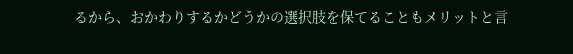るから、おかわりするかどうかの選択肢を保てることもメリットと言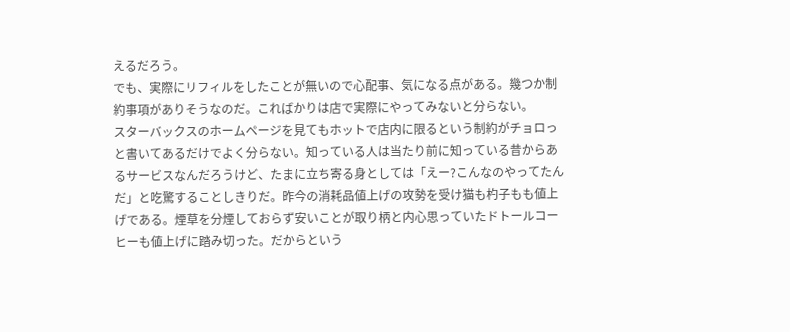えるだろう。
でも、実際にリフィルをしたことが無いので心配事、気になる点がある。幾つか制約事項がありそうなのだ。こればかりは店で実際にやってみないと分らない。
スターバックスのホームページを見てもホットで店内に限るという制約がチョロっと書いてあるだけでよく分らない。知っている人は当たり前に知っている昔からあるサービスなんだろうけど、たまに立ち寄る身としては「えー?こんなのやってたんだ」と吃驚することしきりだ。昨今の消耗品値上げの攻勢を受け猫も杓子もも値上げである。煙草を分煙しておらず安いことが取り柄と内心思っていたドトールコーヒーも値上げに踏み切った。だからという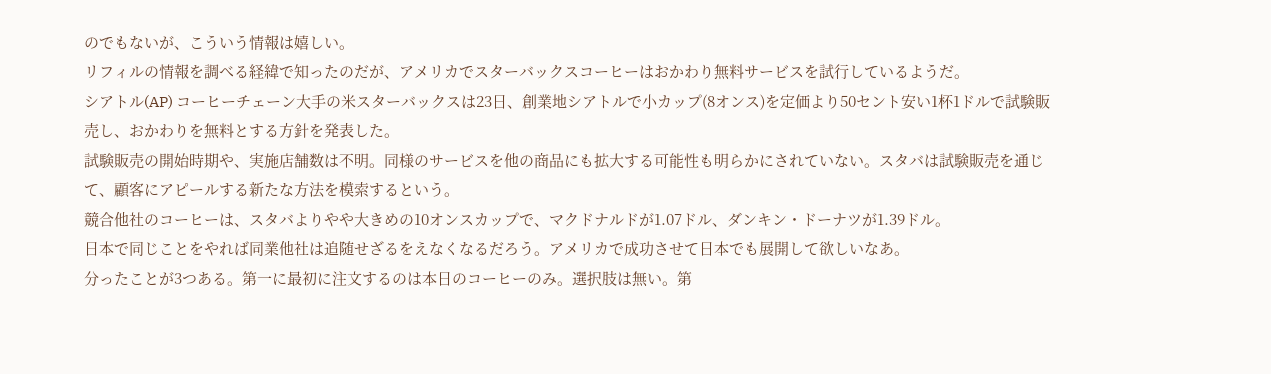のでもないが、こういう情報は嬉しい。
リフィルの情報を調べる経緯で知ったのだが、アメリカでスターバックスコーヒーはおかわり無料サービスを試行しているようだ。
シアトル(AP) コーヒーチェーン大手の米スターバックスは23日、創業地シアトルで小カップ(8オンス)を定価より50セント安い1杯1ドルで試験販売し、おかわりを無料とする方針を発表した。
試験販売の開始時期や、実施店舗数は不明。同様のサービスを他の商品にも拡大する可能性も明らかにされていない。スタバは試験販売を通じて、顧客にアピールする新たな方法を模索するという。
競合他社のコーヒーは、スタバよりやや大きめの10オンスカップで、マクドナルドが1.07ドル、ダンキン・ドーナツが1.39ドル。
日本で同じことをやれば同業他社は追随せざるをえなくなるだろう。アメリカで成功させて日本でも展開して欲しいなあ。
分ったことが3つある。第一に最初に注文するのは本日のコーヒーのみ。選択肢は無い。第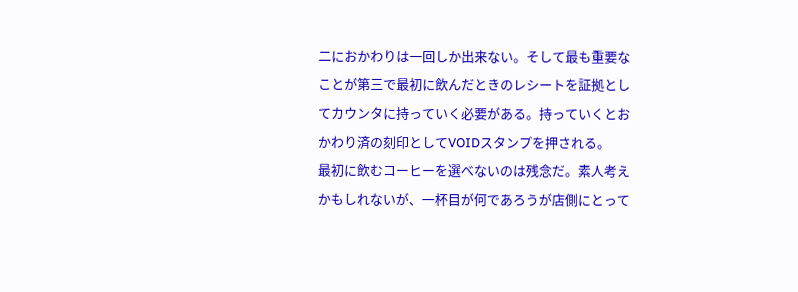二におかわりは一回しか出来ない。そして最も重要なことが第三で最初に飲んだときのレシートを証拠としてカウンタに持っていく必要がある。持っていくとおかわり済の刻印としてVOIDスタンプを押される。
最初に飲むコーヒーを選べないのは残念だ。素人考えかもしれないが、一杯目が何であろうが店側にとって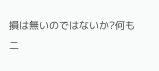損は無いのではないか?何も二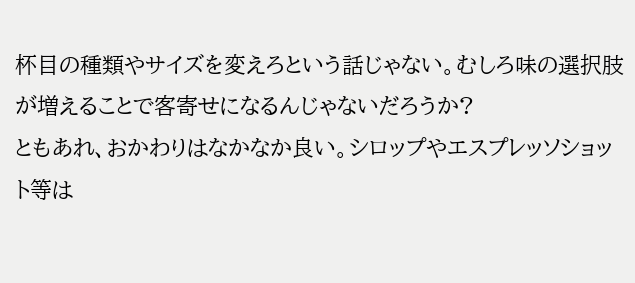杯目の種類やサイズを変えろという話じゃない。むしろ味の選択肢が増えることで客寄せになるんじゃないだろうか?
ともあれ、おかわりはなかなか良い。シロップやエスプレッソショット等は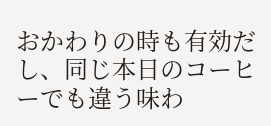おかわりの時も有効だし、同じ本日のコーヒーでも違う味わ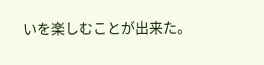いを楽しむことが出来た。